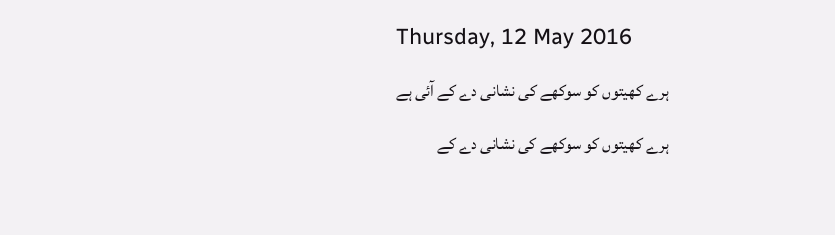Thursday, 12 May 2016

ہرے کھیتوں کو سوکھے کی نشانی دے کے آئی ہے

ہرے کھیتوں کو سوکھے کی نشانی دے کے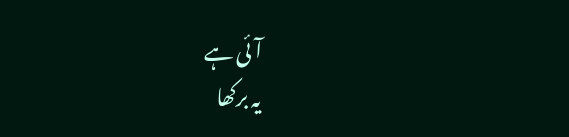آئی ہے
یہ برکھا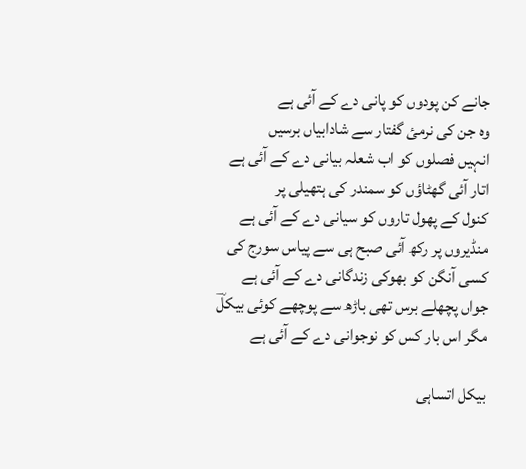جانے کن پودوں کو پانی دے کے آئی ہے
وہ جن کی نرمئ گفتار سے شادابیاں برسیں
انہیں فصلوں کو اب شعلہ بیانی دے کے آئی ہے
اتار آئی گھٹاؤں کو سمندر کی ہتھیلی پر
کنول کے پھول تاروں کو سیانی دے کے آئی ہے
منڈیروں پر رکھ آئی صبح ہی سے پیاس سورج کی
کسی آنگن کو بھوکی زندگانی دے کے آئی ہے
جواں پچھلے برس تھی باڑھ سے پوچھے کوئی بیکلؔ
مگر اس بار کس کو نوجوانی دے کے آئی ہے

بیکل اتساہی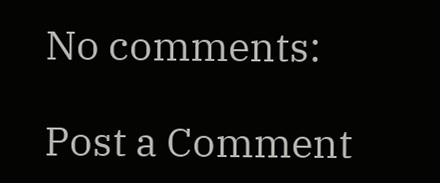No comments:

Post a Comment